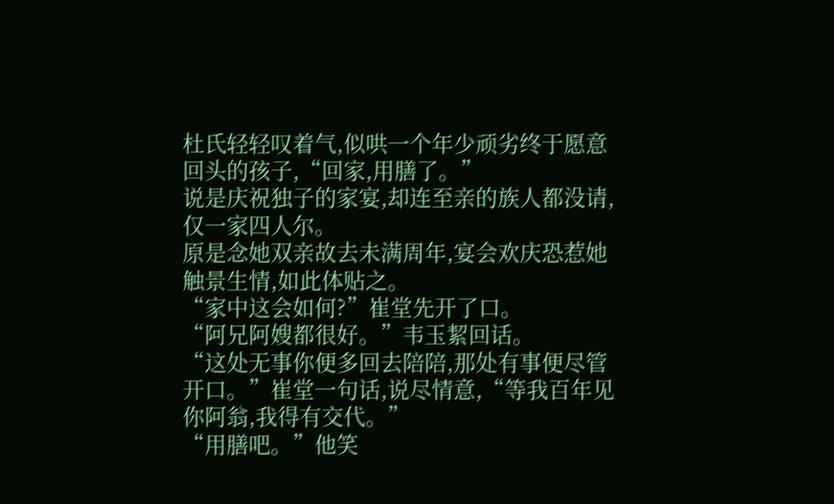杜氏轻轻叹着气,似哄一个年少顽劣终于愿意回头的孩子,“回家,用膳了。”
说是庆祝独子的家宴,却连至亲的族人都没请,仅一家四人尔。
原是念她双亲故去未满周年,宴会欢庆恐惹她触景生情,如此体贴之。
“家中这会如何?”崔堂先开了口。
“阿兄阿嫂都很好。”韦玉絜回话。
“这处无事你便多回去陪陪,那处有事便尽管开口。”崔堂一句话,说尽情意,“等我百年见你阿翁,我得有交代。”
“用膳吧。”他笑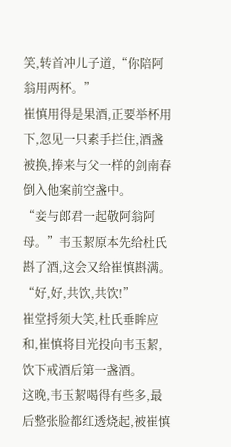笑,转首冲儿子道,“你陪阿翁用两杯。”
崔慎用得是果酒,正要举杯用下,忽见一只素手拦住,酒盏被换,捧来与父一样的剑南春倒入他案前空盏中。
“妾与郎君一起敬阿翁阿母。”韦玉絜原本先给杜氏斟了酒,这会又给崔慎斟满。
“好,好,共饮,共饮!”
崔堂捋须大笑,杜氏垂眸应和,崔慎将目光投向韦玉絜,饮下戒酒后第一盏酒。
这晚,韦玉絜喝得有些多,最后整张脸都红透烧起,被崔慎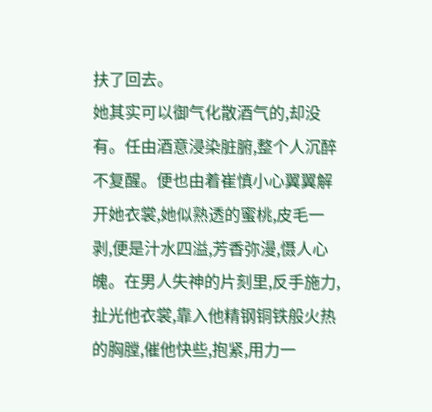扶了回去。
她其实可以御气化散酒气的,却没有。任由酒意浸染脏腑,整个人沉醉不复醒。便也由着崔慎小心翼翼解开她衣裳,她似熟透的蜜桃,皮毛一剥,便是汁水四溢,芳香弥漫,慑人心魄。在男人失神的片刻里,反手施力,扯光他衣裳,靠入他精钢铜铁般火热的胸膛,催他快些,抱紧,用力一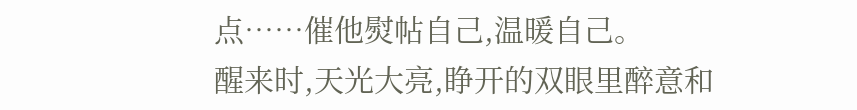点……催他熨帖自己,温暖自己。
醒来时,天光大亮,睁开的双眼里醉意和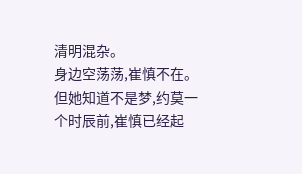清明混杂。
身边空荡荡,崔慎不在。
但她知道不是梦,约莫一个时辰前,崔慎已经起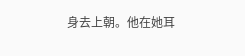身去上朝。他在她耳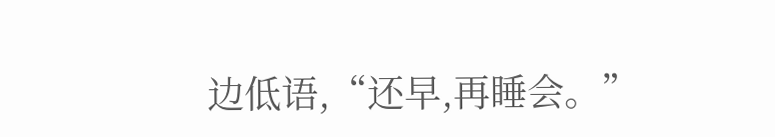边低语,“还早,再睡会。”